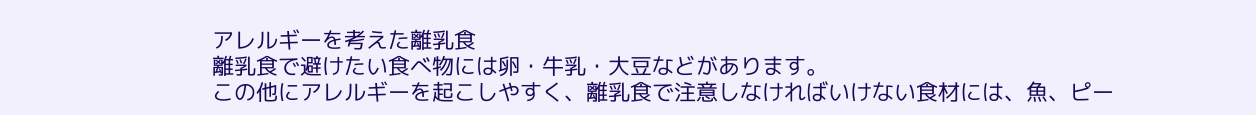アレルギーを考えた離乳食
離乳食で避けたい食べ物には卵・牛乳・大豆などがあります。
この他にアレルギーを起こしやすく、離乳食で注意しなければいけない食材には、魚、ピー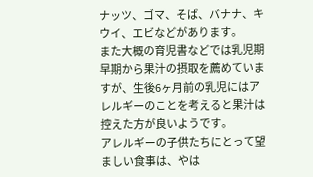ナッツ、ゴマ、そば、バナナ、キウイ、エビなどがあります。
また大概の育児書などでは乳児期早期から果汁の摂取を薦めていますが、生後6ヶ月前の乳児にはアレルギーのことを考えると果汁は控えた方が良いようです。
アレルギーの子供たちにとって望ましい食事は、やは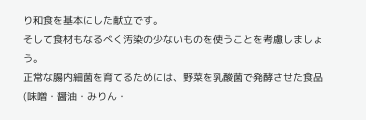り和食を基本にした献立です。
そして食材もなるべく汚染の少ないものを使うことを考慮しましょう。
正常な腸内細菌を育てるためには、野菜を乳酸菌で発酵させた食品(味噌・醤油・みりん・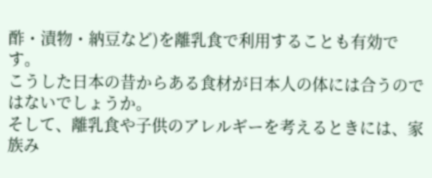酢・漬物・納豆など)を離乳食で利用することも有効です。
こうした日本の昔からある食材が日本人の体には合うのではないでしょうか。
そして、離乳食や子供のアレルギーを考えるときには、家族み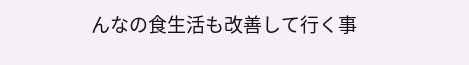んなの食生活も改善して行く事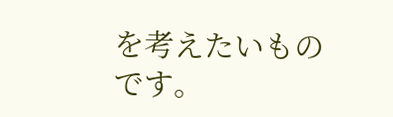を考えたいものです。